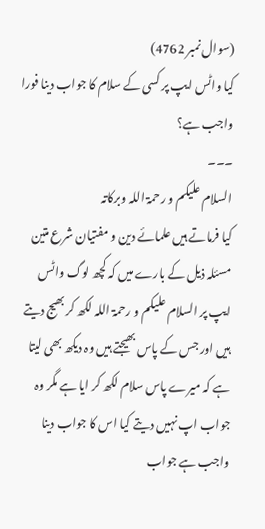(سوال نمبر 4762)
کیا واٹس ایپ پر کسی کے سلام کا جواب دینا فورا واجب ہے؟
۔۔۔
السلام علیکم و رحمۃ اللہ وبرکاتہ
کیا فرماتے ہیں علمائے دین و مفتیان شرع متین مسئلہ ذیل کے بارے میں کہ کچھ لوگ واٹس ایپ پر السلام علیکم و رحمۃ اللہ لکھ کر بھیج دیتے ہیں اور جس کے پاس بھیجتے ہیں وہ دیکھ بھی لیتا ہے کہ میرے پاس سلام لکھ کر ایا ہے مگر وہ جواب اپ نہیں دیتے کیا اس کا جواب دینا واجب ہے جواب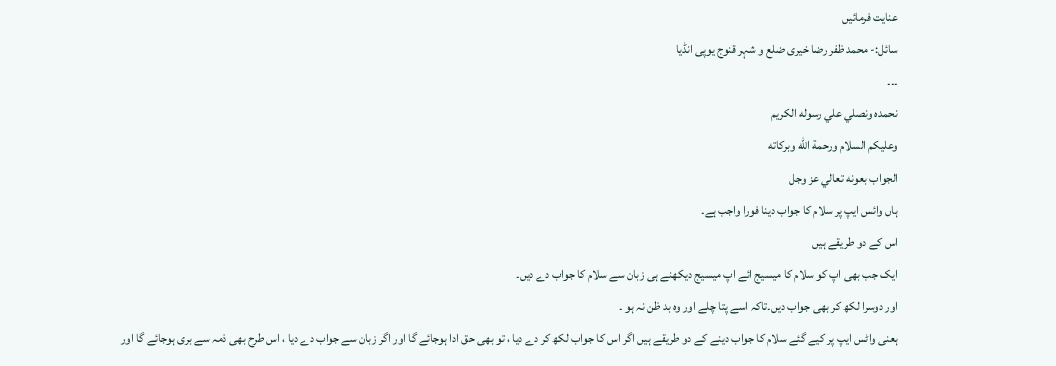عنایت فرمائیں
سائل:- محمد ظفر رضا خیری ضلع و شہر قنوج یوپی انڈیا
۔۔۔
نحمده ونصلي علي رسوله الكريم
وعلیکم السلام ورحمة الله وبركاته
الجواب بعونه تعالي عز وجل
ہاں وائس ایپ پر سلام کا جواب دینا فورا واجب ہے۔
اس کے دو طریقے ہیں
ایک جب بھی اپ کو سلام کا میسیج ائے اپ میسیج دیکھنے ہی زبان سے سلام کا جواب دے دیں۔
اور دوسرا لکھ کر بھی جواب دیں۔تاکہ اسے پتا چلے اور وہ بد ظن نہ ہو ۔
ہعنی واٹس ایپ پر کیے گئے سلام کا جواب دینے کے دو طریقے ہیں اگر اس کا جواب لکھ کر دے دیا ، تو بھی حق ادا ہوجائے گا اور اگر زبان سے جواب دے دیا ، اس طرح بھی ذمہ سے بری ہوجائے گا اور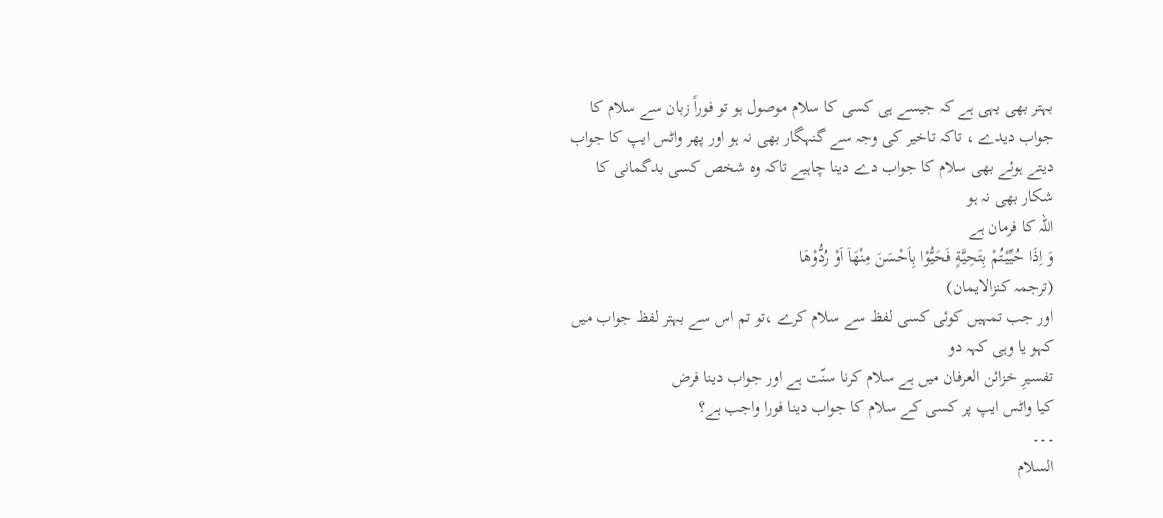بہتر بھی یہی ہے کہ جیسے ہی کسی کا سلام موصول ہو تو فوراً زبان سے سلام کا جواب دیدے ، تاکہ تاخیر کی وجہ سے گنہگار بھی نہ ہو اور پھر واٹس ایپ کا جواب دیتے ہوئے بھی سلام کا جواب دے دینا چاہیے تاکہ وہ شخص کسی بدگمانی کا شکار بھی نہ ہو
اللہ کا فرمان ہے
وَ اِذَا حُیِّیْتُمْ بِتَحِیَّةٍ فَحَیُّوْا بِاَحْسَنَ مِنْهَاۤ اَوْ رُدُّوْهَا
(ترجمہ کنزالایمان)
اور جب تمہیں کوئی کسی لفظ سے سلام کرے ،تو تم اس سے بہتر لفظ جواب میں کہو یا وہی کہہ دو
تفسیرِ خزائن العرفان میں ہے سلام کرنا سنّت ہے اور جواب دینا فرض
کیا واٹس ایپ پر کسی کے سلام کا جواب دینا فورا واجب ہے؟
۔۔۔
السلام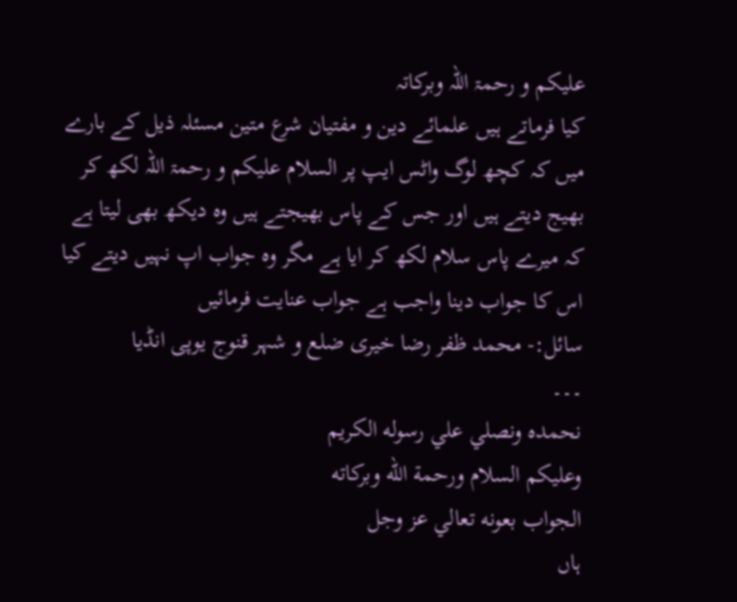علیکم و رحمۃ اللہ وبرکاتہ
کیا فرماتے ہیں علمائے دین و مفتیان شرع متین مسئلہ ذیل کے بارے میں کہ کچھ لوگ واٹس ایپ پر السلام علیکم و رحمۃ اللہ لکھ کر بھیج دیتے ہیں اور جس کے پاس بھیجتے ہیں وہ دیکھ بھی لیتا ہے کہ میرے پاس سلام لکھ کر ایا ہے مگر وہ جواب اپ نہیں دیتے کیا اس کا جواب دینا واجب ہے جواب عنایت فرمائیں
سائل:- محمد ظفر رضا خیری ضلع و شہر قنوج یوپی انڈیا
۔۔۔
نحمده ونصلي علي رسوله الكريم
وعلیکم السلام ورحمة الله وبركاته
الجواب بعونه تعالي عز وجل
ہاں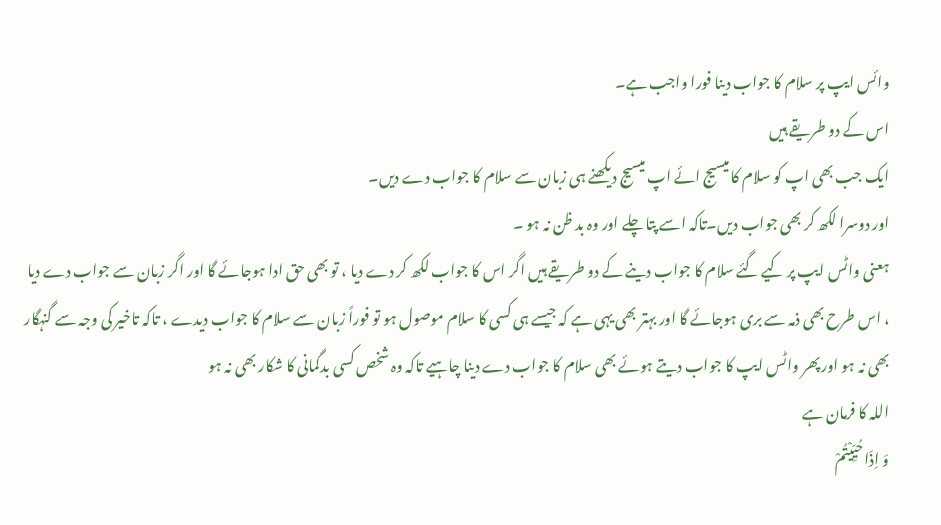وائس ایپ پر سلام کا جواب دینا فورا واجب ہے۔
اس کے دو طریقے ہیں
ایک جب بھی اپ کو سلام کا میسیج ائے اپ میسیج دیکھنے ہی زبان سے سلام کا جواب دے دیں۔
اور دوسرا لکھ کر بھی جواب دیں۔تاکہ اسے پتا چلے اور وہ بد ظن نہ ہو ۔
ہعنی واٹس ایپ پر کیے گئے سلام کا جواب دینے کے دو طریقے ہیں اگر اس کا جواب لکھ کر دے دیا ، تو بھی حق ادا ہوجائے گا اور اگر زبان سے جواب دے دیا ، اس طرح بھی ذمہ سے بری ہوجائے گا اور بہتر بھی یہی ہے کہ جیسے ہی کسی کا سلام موصول ہو تو فوراً زبان سے سلام کا جواب دیدے ، تاکہ تاخیر کی وجہ سے گنہگار بھی نہ ہو اور پھر واٹس ایپ کا جواب دیتے ہوئے بھی سلام کا جواب دے دینا چاہیے تاکہ وہ شخص کسی بدگمانی کا شکار بھی نہ ہو
اللہ کا فرمان ہے
وَ اِذَا حُیِّیْتُمْ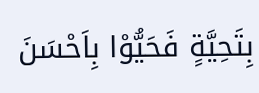بِتَحِیَّةٍ فَحَیُّوْا بِاَحْسَنَ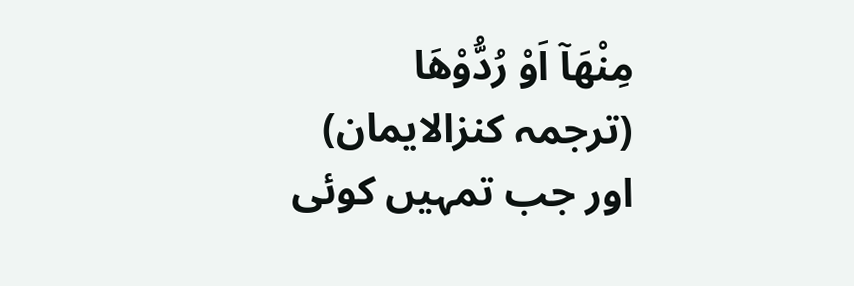مِنْهَاۤ اَوْ رُدُّوْهَا
(ترجمہ کنزالایمان)
اور جب تمہیں کوئی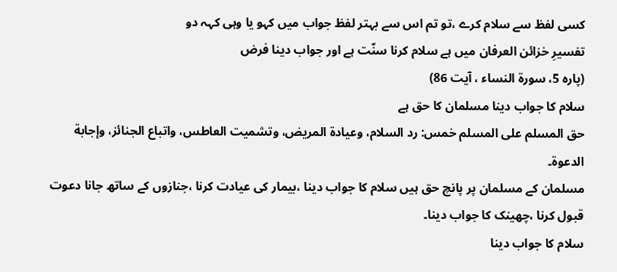کسی لفظ سے سلام کرے ،تو تم اس سے بہتر لفظ جواب میں کہو یا وہی کہہ دو
تفسیرِ خزائن العرفان میں ہے سلام کرنا سنّت ہے اور جواب دینا فرض
(پارہ 5، سورۃ النساء ، آیت 86)
سلام کا جواب دینا مسلمان کا حق ہے
حق المسلم على المسلم خمس: رد السلام، وعيادة المريض، وتشميت العاطس، واتباع الجنائز، وإجابة الدعوة۔
مسلمان کے مسلمان پر پانچ حق ہیں سلام کا جواب دینا ،بیمار کی عیادت کرنا ،جنازوں کے ساتھ جانا دعوت قبول کرنا ،چھینک کا جواب دینا۔
سلام کا جواب دینا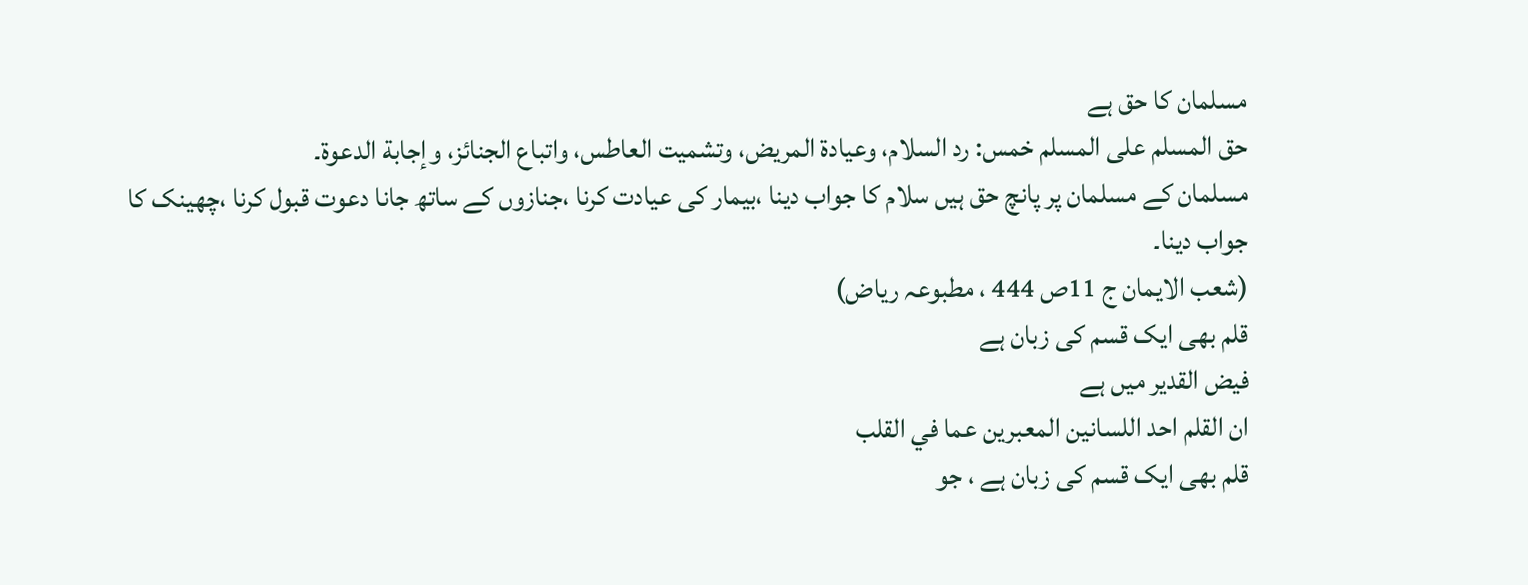مسلمان کا حق ہے
حق المسلم على المسلم خمس: رد السلام، وعيادة المريض، وتشميت العاطس، واتباع الجنائز، وإجابة الدعوة۔
مسلمان کے مسلمان پر پانچ حق ہیں سلام کا جواب دینا ،بیمار کی عیادت کرنا ،جنازوں کے ساتھ جانا دعوت قبول کرنا ،چھینک کا جواب دینا۔
(شعب الایمان ج 11ص 444 ، مطبوعہ ریاض)
قلم بھی ایک قسم کی زبان ہے
فیض القدیر میں ہے
ان القلم احد اللسانين المعبرين عما في القلب
قلم بھی ایک قسم کی زبان ہے ، جو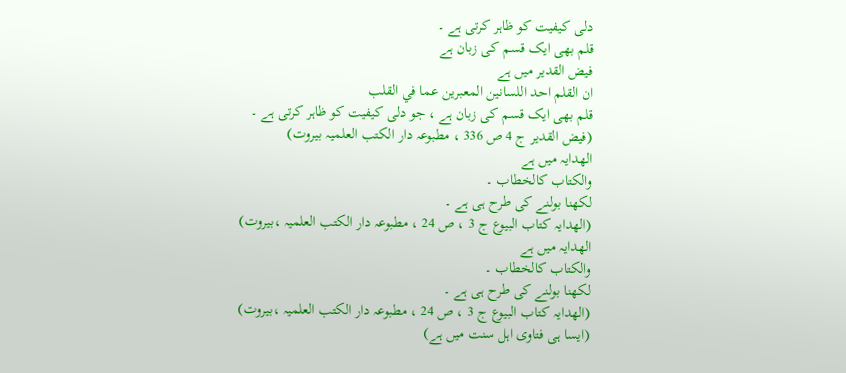دلی کیفیت کو ظاہر کرتی ہے ۔
قلم بھی ایک قسم کی زبان ہے
فیض القدیر میں ہے
ان القلم احد اللسانين المعبرين عما في القلب
قلم بھی ایک قسم کی زبان ہے ، جو دلی کیفیت کو ظاہر کرتی ہے ۔
(فیض القدیر ج 4 ص 336 ، مطبوعہ دار الکتب العلمیہ بیروت)
الھدایہ میں ہے
والكتاب كالخطاب ۔
لکھنا بولنے کی طرح ہی ہے ۔
(الھدایہ کتاب البیوع ج 3 ، ص 24 ، مطبوعہ دار الکتب العلمیہ ،بیروت)
الھدایہ میں ہے
والكتاب كالخطاب ۔
لکھنا بولنے کی طرح ہی ہے ۔
(الھدایہ کتاب البیوع ج 3 ، ص 24 ، مطبوعہ دار الکتب العلمیہ ،بیروت)
(ایسا ہی فتاوی اہل سنت میں ہے)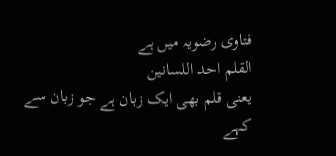فتاوی رضویہ میں ہے
القلم احد اللسانین
یعنی قلم بھی ایک زبان ہے جو زبان سے کہے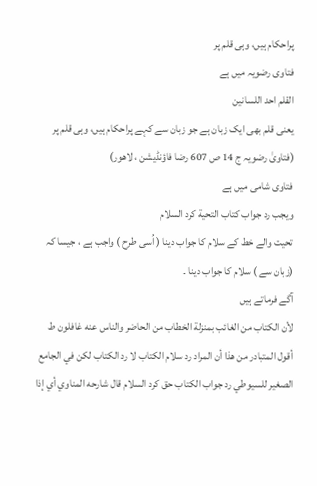پراحکام ہیں، وہی قلم پر
فتاوی رضویہ میں ہے
القلم احد اللسانین
یعنی قلم بھی ایک زبان ہے جو زبان سے کہے پراحکام ہیں، وہی قلم پر
(فتاویٰ رضویہ ج 14 ص 607 رضا فاؤنڈیشن ، لاھور)
فتاوی شامی میں ہے
ويجب رد جواب كتاب التحية کرد السلام
تحیت والے خط کے سلام کا جواب دینا ( اُسی طرح ) واجب ہے ، جیسا کہ (زبان سے ) سلام کا جواب دینا ۔
آگے فرماتے ہیں
لأن الكتاب من الغائب بمنزلة الخطاب من الحاضر والناس عنه غافلون ط أقول المتبادر من هذا أن المراد رد سلام الكتاب لا رد الكتاب لكن في الجامع الصغير للسيوطي رد جواب الكتاب حق كرد السلام قال شارحه المناوي أي إذا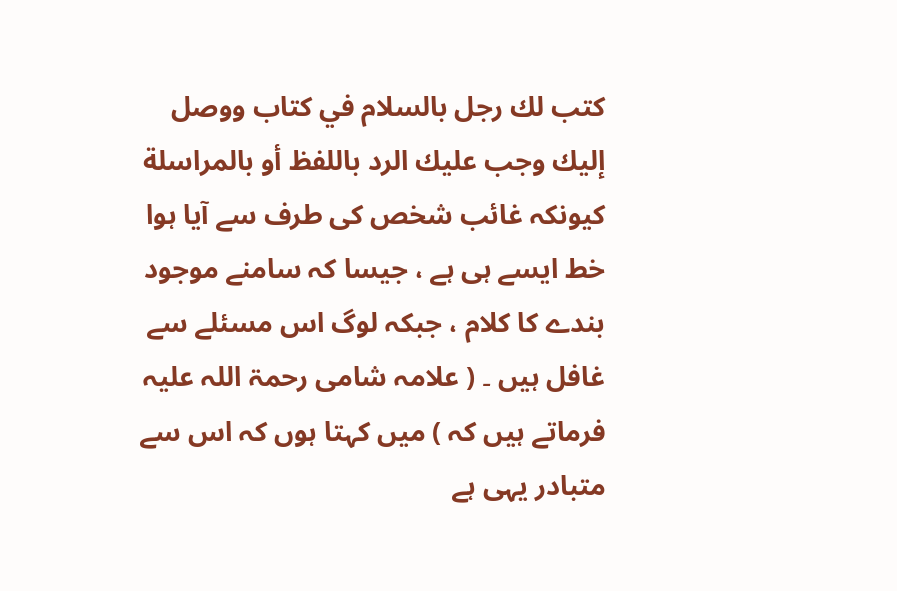كتب لك رجل بالسلام في كتاب ووصل إليك وجب عليك الرد باللفظ أو بالمراسلة
کیونکہ غائب شخص کی طرف سے آیا ہوا خط ایسے ہی ہے ، جیسا کہ سامنے موجود بندے کا کلام ، جبکہ لوگ اس مسئلے سے غافل ہیں ۔ ( علامہ شامی رحمۃ اللہ علیہ فرماتے ہیں کہ ) میں کہتا ہوں کہ اس سے متبادر یہی ہے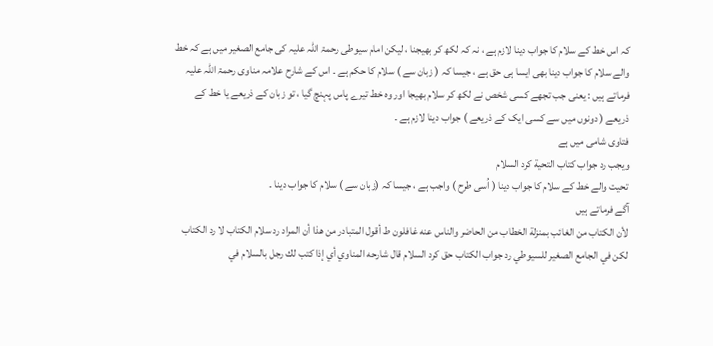کہ اس خط کے سلام کا جواب دینا لازم ہے ، نہ کہ لکھ کر بھیجنا ، لیکن امام سیوطی رحمۃ اللہ علیہ کی جامع الصغیر میں ہے کہ خط والے سلام کا جواب دینا بھی ایسا ہی حق ہے ، جیسا کہ ( زبان سے ) سلام کا حکم ہے ۔ اس کے شارح علامہ مناوی رحمۃ اللہ علیہ فرماتے ہیں : یعنی جب تجھے کسی شخص نے لکھ کر سلام بھیجا اور وہ خط تیرے پاس پہنچ گیا ، تو زبان کے ذریعے یا خط کے ذریعے ( دونوں میں سے کسی ایک کے ذریعے ) جواب دینا لازم ہے ۔
فتاوی شامی میں ہے
ويجب رد جواب كتاب التحية کرد السلام
تحیت والے خط کے سلام کا جواب دینا ( اُسی طرح ) واجب ہے ، جیسا کہ (زبان سے ) سلام کا جواب دینا ۔
آگے فرماتے ہیں
لأن الكتاب من الغائب بمنزلة الخطاب من الحاضر والناس عنه غافلون ط أقول المتبادر من هذا أن المراد رد سلام الكتاب لا رد الكتاب لكن في الجامع الصغير للسيوطي رد جواب الكتاب حق كرد السلام قال شارحه المناوي أي إذا كتب لك رجل بالسلام في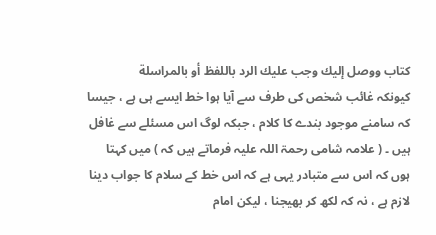كتاب ووصل إليك وجب عليك الرد باللفظ أو بالمراسلة
کیونکہ غائب شخص کی طرف سے آیا ہوا خط ایسے ہی ہے ، جیسا کہ سامنے موجود بندے کا کلام ، جبکہ لوگ اس مسئلے سے غافل ہیں ۔ ( علامہ شامی رحمۃ اللہ علیہ فرماتے ہیں کہ ) میں کہتا ہوں کہ اس سے متبادر یہی ہے کہ اس خط کے سلام کا جواب دینا لازم ہے ، نہ کہ لکھ کر بھیجنا ، لیکن امام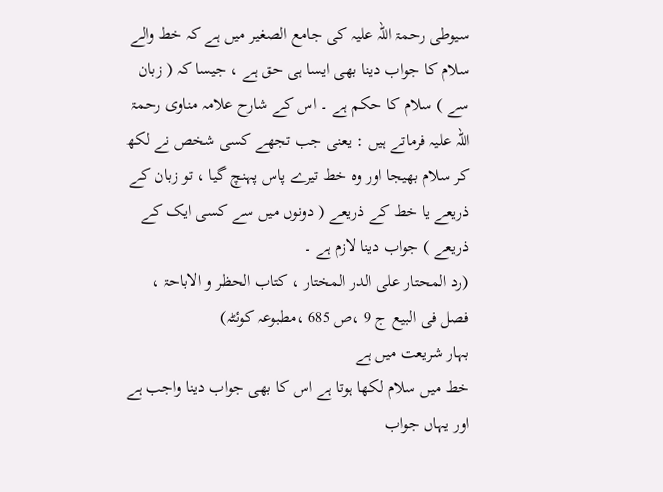سیوطی رحمۃ اللہ علیہ کی جامع الصغیر میں ہے کہ خط والے سلام کا جواب دینا بھی ایسا ہی حق ہے ، جیسا کہ ( زبان سے ) سلام کا حکم ہے ۔ اس کے شارح علامہ مناوی رحمۃ اللہ علیہ فرماتے ہیں : یعنی جب تجھے کسی شخص نے لکھ کر سلام بھیجا اور وہ خط تیرے پاس پہنچ گیا ، تو زبان کے ذریعے یا خط کے ذریعے ( دونوں میں سے کسی ایک کے ذریعے ) جواب دینا لازم ہے ۔
(رد المحتار علی الدر المختار ، کتاب الحظر و الاباحۃ ، فصل فی البیع ج 9 ،ص 685 ،مطبوعہ کوئٹہ)
بہار شریعت میں ہے
خط میں سلام لکھا ہوتا ہے اس کا بھی جواب دینا واجب ہے اور یہاں جواب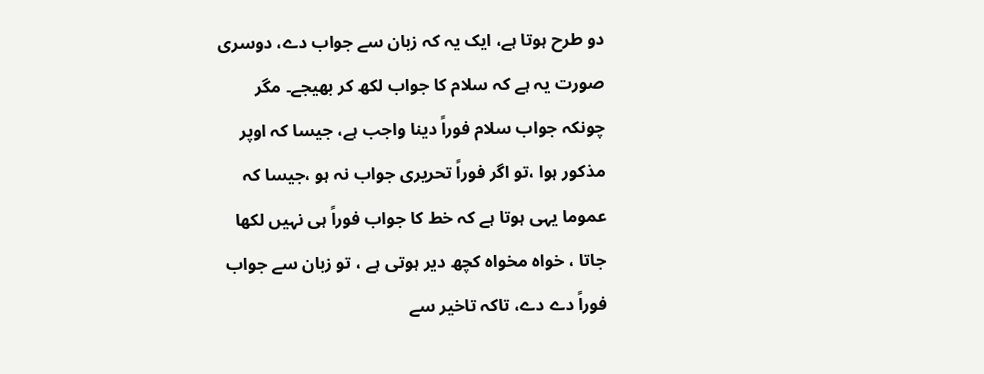دو طرح ہوتا ہے، ایک یہ کہ زبان سے جواب دے، دوسری صورت یہ ہے کہ سلام کا جواب لکھ کر بھیجے۔ مگر چونکہ جواب سلام فوراً دینا واجب ہے، جیسا کہ اوپر مذکور ہوا ،تو اگر فوراً تحریری جواب نہ ہو ،جیسا کہ عموما یہی ہوتا ہے کہ خط کا جواب فوراً ہی نہیں لکھا جاتا ، خواہ مخواہ کچھ دیر ہوتی ہے ، تو زبان سے جواب فوراً دے دے، تاکہ تاخیر سے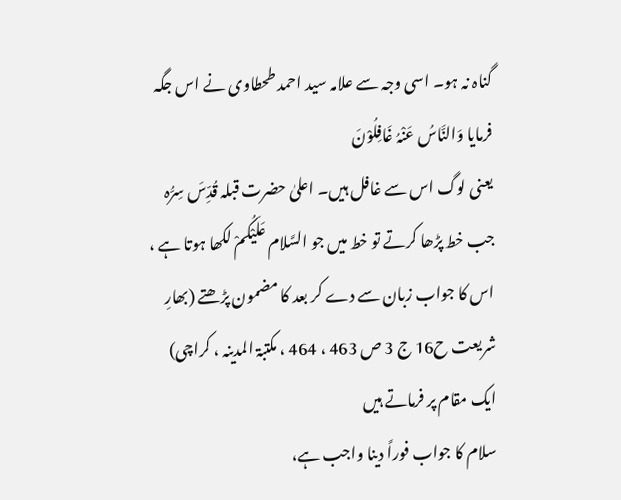گناہ نہ ہو۔ اسی وجہ سے علامہ سید احمد طحطاوی نے اس جگہ فرمایا وَالنَّاسُ عَنْہُ غَافِلُوْنَ
یعنی لوگ اس سے غافل ہیں۔ اعلیٰ حضرت قبلہ قُدِّسَ سِرُّہ جب خط پڑھا کرتے تو خط میں جو السَّلام عَلَیْکُمْ لکھا ہوتا ہے ، اس کا جواب زبان سے دے کر بعد کا مضمون پڑھتے (بھارِ شریعت ح16 ج 3 ص 463 ، 464 ، مکتبۃ المدینہ ، کراچی)
ایک مقام پر فرماتے ہیں
سلام کا جواب فوراً دینا واجب ہے،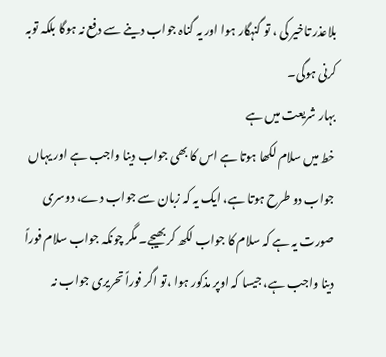بلاعذر تاخیر کی ، تو گنہگار ہوا اور یہ گناہ جواب دینے سے دفع نہ ہوگا بلکہ توبہ کرنی ہوگی۔
بہار شریعت میں ہے
خط میں سلام لکھا ہوتا ہے اس کا بھی جواب دینا واجب ہے اور یہاں جواب دو طرح ہوتا ہے، ایک یہ کہ زبان سے جواب دے، دوسری صورت یہ ہے کہ سلام کا جواب لکھ کر بھیجے۔ مگر چونکہ جواب سلام فوراً دینا واجب ہے، جیسا کہ اوپر مذکور ہوا ،تو اگر فوراً تحریری جواب نہ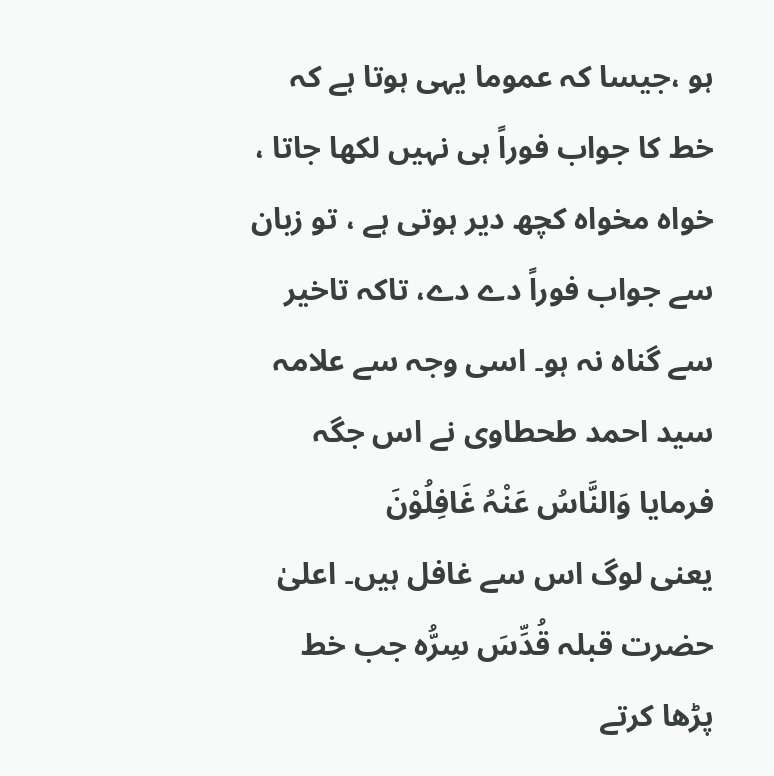ہو ،جیسا کہ عموما یہی ہوتا ہے کہ خط کا جواب فوراً ہی نہیں لکھا جاتا ، خواہ مخواہ کچھ دیر ہوتی ہے ، تو زبان سے جواب فوراً دے دے، تاکہ تاخیر سے گناہ نہ ہو۔ اسی وجہ سے علامہ سید احمد طحطاوی نے اس جگہ فرمایا وَالنَّاسُ عَنْہُ غَافِلُوْنَ
یعنی لوگ اس سے غافل ہیں۔ اعلیٰ حضرت قبلہ قُدِّسَ سِرُّہ جب خط پڑھا کرتے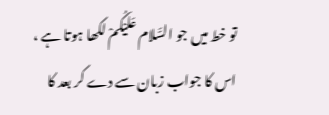تو خط میں جو السَّلام عَلَیْکُمْ لکھا ہوتا ہے ، اس کا جواب زبان سے دے کر بعد کا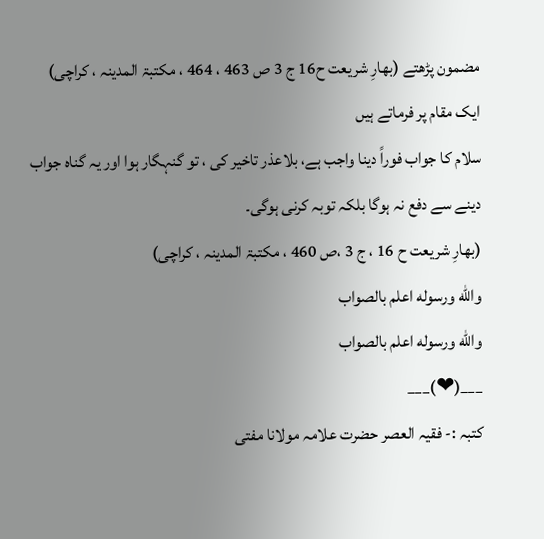مضمون پڑھتے (بھارِ شریعت ح16 ج 3 ص 463 ، 464 ، مکتبۃ المدینہ ، کراچی)
ایک مقام پر فرماتے ہیں
سلام کا جواب فوراً دینا واجب ہے، بلاعذر تاخیر کی ، تو گنہگار ہوا اور یہ گناہ جواب دینے سے دفع نہ ہوگا بلکہ توبہ کرنی ہوگی۔
(بھارِ شریعت ح 16 ، ج 3 ،ص 460 ، مکتبۃ المدینہ ، کراچی)
والله ورسوله اعلم بالصواب
والله ورسوله اعلم بالصواب
___(❤)___
کتبہ :- فقیہ العصر حضرت علامہ مولانا مفتی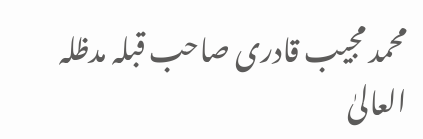محمد مجيب قادری صاحب قبلہ مدظلہ العالیٰ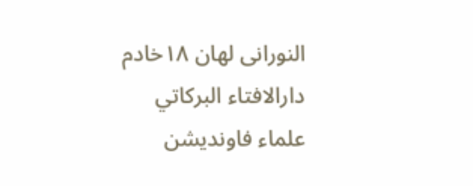النورانی لهان ١٨خادم دارالافتاء البركاتي علماء فاونديشن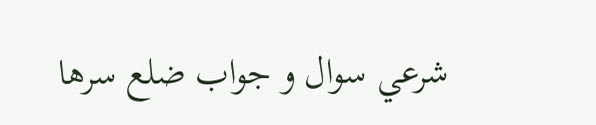شرعي سوال و جواب ضلع سرها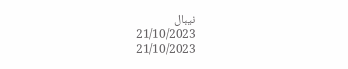نيبال
21/10/2023
21/10/2023